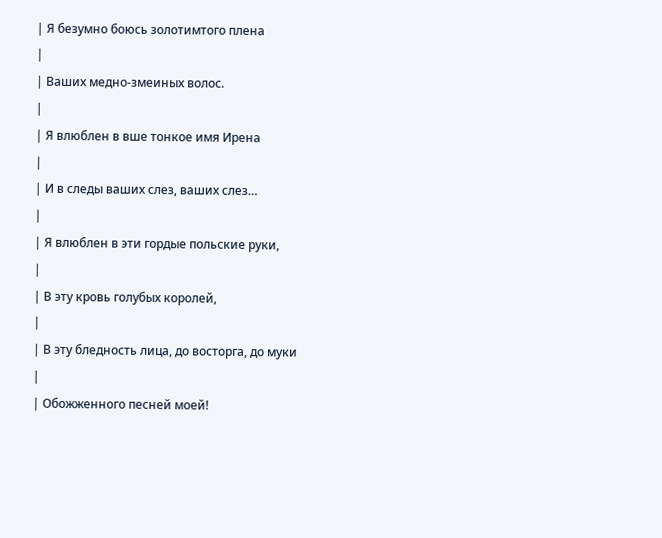| Я безумно боюсь золотимтого плена
|
| Ваших медно-змеиных волос.
|
| Я влюблен в вше тонкое имя Ирена
|
| И в следы ваших слез, ваших слез…
|
| Я влюблен в эти гордые польские руки,
|
| В эту кровь голубых королей,
|
| В эту бледность лица, до восторга, до муки
|
| Обожженного песней моей!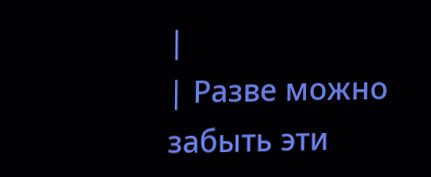|
| Разве можно забыть эти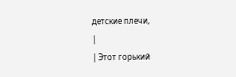детские плечи,
|
| Этот горький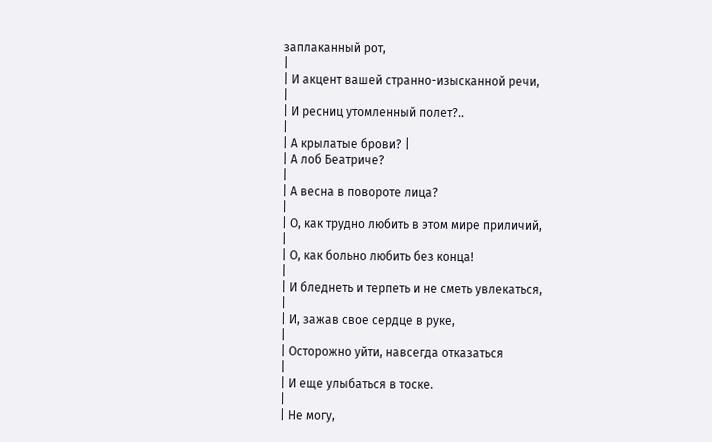заплаканный рот,
|
| И акцент вашей странно-изысканной речи,
|
| И ресниц утомленный полет?..
|
| А крылатые брови? |
| А лоб Беатриче?
|
| А весна в повороте лица?
|
| О, как трудно любить в этом мире приличий,
|
| О, как больно любить без конца!
|
| И бледнеть и терпеть и не сметь увлекаться,
|
| И, зажав свое сердце в руке,
|
| Осторожно уйти, навсегда отказаться
|
| И еще улыбаться в тоске.
|
| Не могу,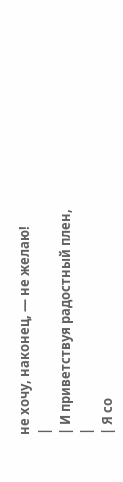не хочу, наконец, — не жeлaю!
|
| И приветствуя радостный плен,
|
| Я со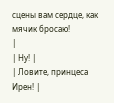сцены вам сердце, как мячик бросаю!
|
| Ну! |
| Ловите, принцеса Ирен! |